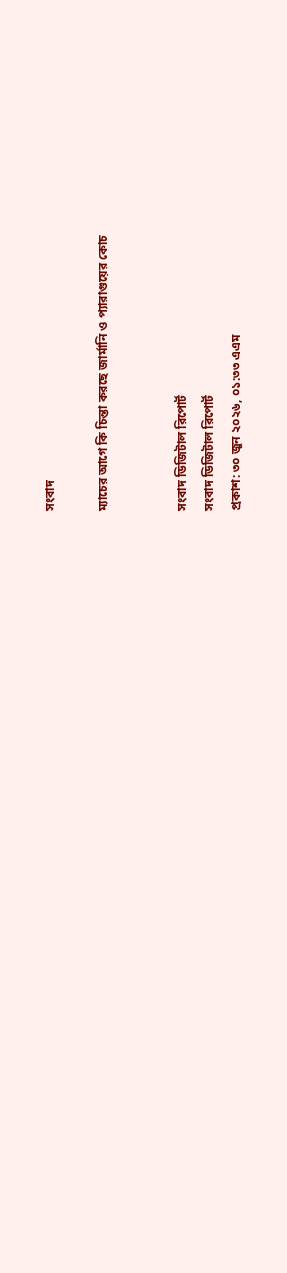সংবাদ

ম‌্যা‌চের আগে কি চিন্তা কর‌ছে জার্মানি ও প্যারাগুয়ের কোচ


সংবাদ ডিজিটাল রিপোর্ট
সংবাদ ডিজিটাল রিপোর্ট
প্রকাশ: ৩০ জুন ২০২৬, ০১:৩৩ এএম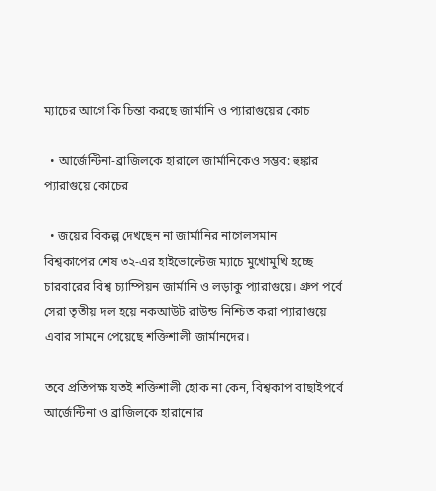ম‌্যা‌চের আগে কি চিন্তা কর‌ছে জার্মানি ও প্যারাগুয়ের কোচ

  • আর্জেন্টিনা-ব্রাজিলকে হারালে জার্মানিকেও সম্ভব: হুঙ্কার প্যারাগুয়ে কোচের

  • জয়ের বিকল্প দেখছেন না জার্মানির নাগেলসমান
বিশ্বকাপের শেষ ৩২-এর হাইভোল্টেজ ম্যাচে মুখোমুখি হচ্ছে চারবারের বিশ্ব চ্যাম্পিয়ন জার্মানি ও লড়াকু প্যারাগুয়ে। গ্রুপ পর্বে সেরা তৃতীয় দল হয়ে নকআউট রাউন্ড নিশ্চিত করা প্যারাগুয়ে এবার সামনে পেয়েছে শক্তিশালী জার্মানদের।

তবে প্রতিপক্ষ যতই শক্তিশালী হোক না কেন, বিশ্বকাপ বাছাইপর্বে আর্জেন্টিনা ও ব্রাজিলকে হারানোর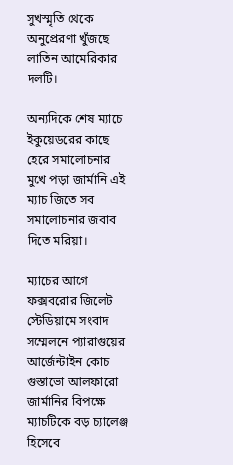সুখস্মৃতি থেকে অনুপ্রেরণা খুঁজছে লাতিন আমেরিকার দলটি।

অন্যদিকে শেষ ম্যাচে ইকুয়েডরের কাছে হেরে সমালোচনার মুখে পড়া জার্মানি এই ম্যাচ জিতে সব সমালোচনার জবাব দিতে মরিয়া।

ম্যাচের আগে ফক্সবরোর জিলেট স্টেডিয়ামে সংবাদ সম্মেলনে প্যারাগুয়ের আর্জেন্টাইন কোচ গুস্তাভো আলফারো জার্মানির বিপক্ষে ম্যাচটিকে বড় চ্যালেঞ্জ হিসেবে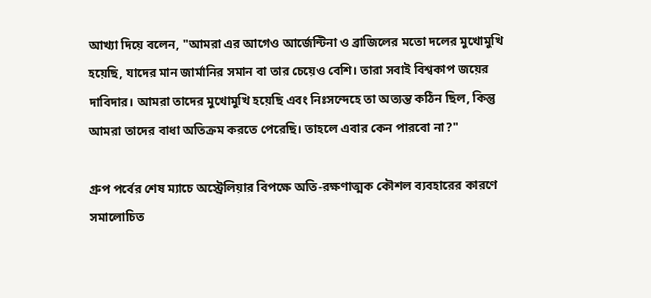আখ্যা দিয়ে বলেন, "আমরা এর আগেও আর্জেন্টিনা ও ব্রাজিলের মতো দলের মুখোমুখি হয়েছি, যাদের মান জার্মানির সমান বা তার চেয়েও বেশি। তারা সবাই বিশ্বকাপ জয়ের দাবিদার। আমরা তাদের মুখোমুখি হয়েছি এবং নিঃসন্দেহে তা অত্যন্ত কঠিন ছিল, কিন্তু আমরা তাদের বাধা অতিক্রম করতে পেরেছি। তাহলে এবার কেন পারবো না?"

গ্রুপ পর্বের শেষ ম্যাচে অস্ট্রেলিয়ার বিপক্ষে অতি-রক্ষণাত্মক কৌশল ব্যবহারের কারণে সমালোচিত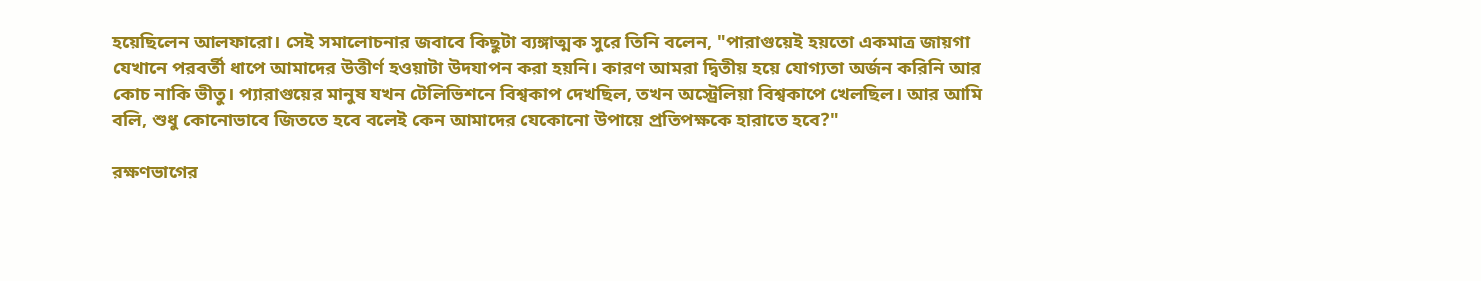হয়েছিলেন আলফারো। সেই সমালোচনার জবাবে কিছুটা ব্যঙ্গাত্মক সুরে তিনি বলেন, "পারাগুয়েই হয়তো একমাত্র জায়গা যেখানে পরবর্তী ধাপে আমাদের উত্তীর্ণ হওয়াটা উদযাপন করা হয়নি। কারণ আমরা দ্বিতীয় হয়ে যোগ্যতা অর্জন করিনি আর কোচ নাকি ভীতু। প্যারাগুয়ের মানুষ যখন টেলিভিশনে বিশ্বকাপ দেখছিল, তখন অস্ট্রেলিয়া বিশ্বকাপে খেলছিল। আর আমি বলি, শুধু কোনোভাবে জিততে হবে বলেই কেন আমাদের যেকোনো উপায়ে প্রতিপক্ষকে হারাতে হবে?"

রক্ষণভাগের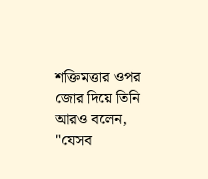শক্তিমত্তার ওপর জোর দিয়ে তিনি আরও বলেন, "যেসব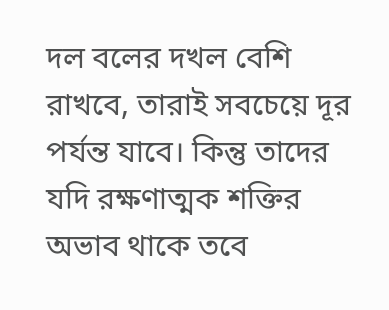দল বলের দখল বেশি রাখবে, তারাই সবচেয়ে দূর পর্যন্ত যাবে। কিন্তু তাদের যদি রক্ষণাত্মক শক্তির অভাব থাকে তবে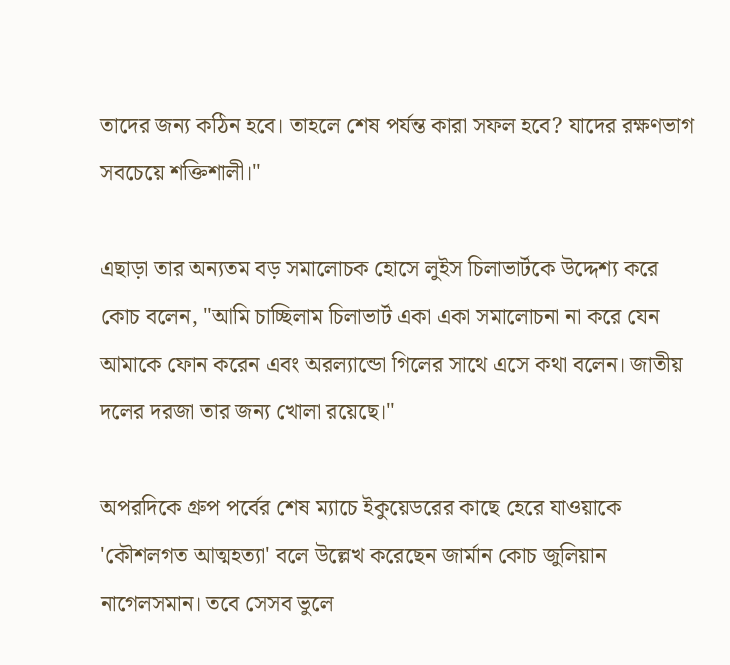তাদের জন্য কঠিন হবে। তাহলে শেষ পর্যন্ত কারা সফল হবে? যাদের রক্ষণভাগ সবচেয়ে শক্তিশালী।"

এছাড়া তার অন্যতম বড় সমালোচক হোসে লুইস চিলাভার্টকে উদ্দেশ্য করে কোচ বলেন, "আমি চাচ্ছিলাম চিলাভার্ট একা একা সমালোচনা না করে যেন আমাকে ফোন করেন এবং অরল্যান্ডো গিলের সাথে এসে কথা বলেন। জাতীয় দলের দরজা তার জন্য খোলা রয়েছে।"

অপরদিকে গ্রুপ পর্বের শেষ ম্যাচে ইকুয়েডরের কাছে হেরে যাওয়াকে 'কৌশলগত আত্মহত্যা' বলে উল্লেখ করেছেন জার্মান কোচ জুলিয়ান নাগেলসমান। তবে সেসব ভুলে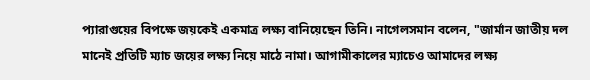প্যারাগুয়ের বিপক্ষে জয়কেই একমাত্র লক্ষ্য বানিয়েছেন তিনি। নাগেলসমান বলেন, "জার্মান জাতীয় দল মানেই প্রতিটি ম্যাচ জয়ের লক্ষ্য নিয়ে মাঠে নামা। আগামীকালের ম্যাচেও আমাদের লক্ষ্য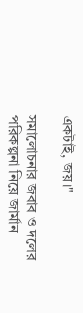একটাই, জয়।"

সমালোচনার জবাব ও দলের পরিকল্পনা নিয়ে জার্মান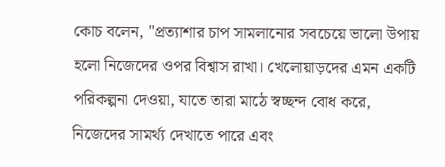কোচ বলেন, "প্রত্যাশার চাপ সামলানোর সবচেয়ে ভালো উপায় হলো নিজেদের ওপর বিশ্বাস রাখা। খেলোয়াড়দের এমন একটি পরিকল্পনা দেওয়া, যাতে তারা মাঠে স্বচ্ছন্দ বোধ করে, নিজেদের সামর্থ্য দেখাতে পারে এবং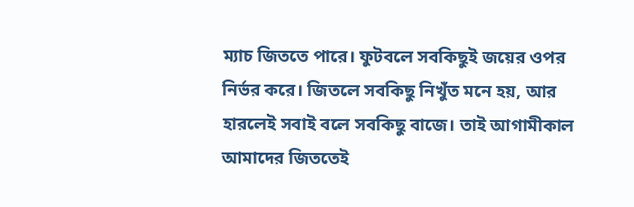ম্যাচ জিততে পারে। ফুটবলে সবকিছুই জয়ের ওপর নির্ভর করে। জিতলে সবকিছু নিখুঁত মনে হয়, আর হারলেই সবাই বলে সবকিছু বাজে। তাই আগামীকাল আমাদের জিততেই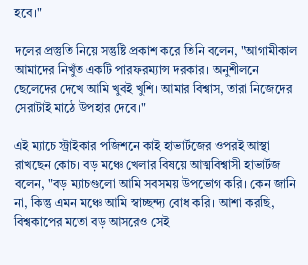হবে।"

দলের প্রস্তুতি নিয়ে সন্তুষ্টি প্রকাশ করে তিনি বলেন, "আগামীকাল আমাদের নিখুঁত একটি পারফরম্যান্স দরকার। অনুশীলনে ছেলেদের দেখে আমি খুবই খুশি। আমার বিশ্বাস, তারা নিজেদের সেরাটাই মাঠে উপহার দেবে।"

এই ম্যাচে স্ট্রাইকার পজিশনে কাই হাভার্টজের ওপরই আস্থা রাখছেন কোচ। বড় মঞ্চে খেলার বিষয়ে আত্মবিশ্বাসী হাভার্টজ বলেন, "বড় ম্যাচগুলো আমি সবসময় উপভোগ করি। কেন জানি না, কিন্তু এমন মঞ্চে আমি স্বাচ্ছন্দ্য বোধ করি। আশা করছি, বিশ্বকাপের মতো বড় আসরেও সেই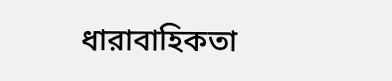ধারাবাহিকতা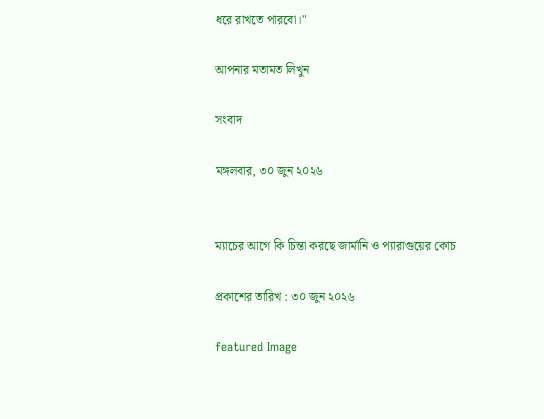ধরে রাখতে পারবো।"

আপনার মতামত লিখুন

সংবাদ

মঙ্গলবার, ৩০ জুন ২০২৬


ম‌্যা‌চের আগে কি চিন্তা কর‌ছে জার্মানি ও প্যারাগুয়ের কোচ

প্রকাশের তারিখ : ৩০ জুন ২০২৬

featured Image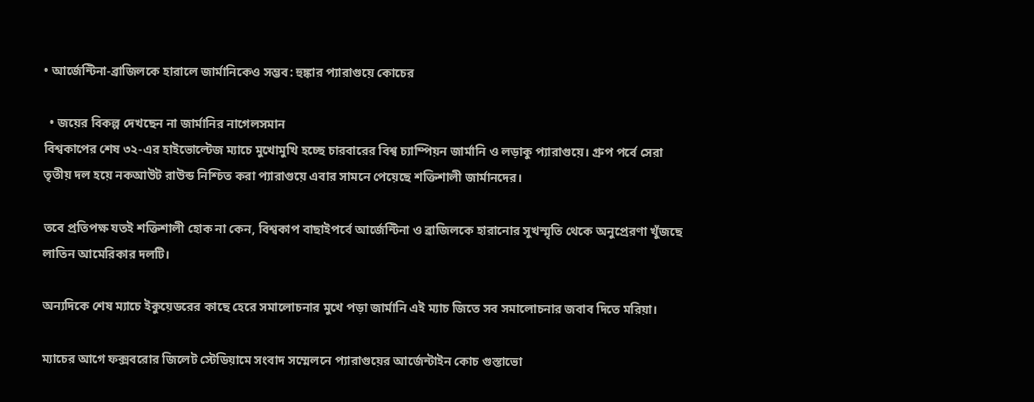• আর্জেন্টিনা-ব্রাজিলকে হারালে জার্মানিকেও সম্ভব: হুঙ্কার প্যারাগুয়ে কোচের

  • জয়ের বিকল্প দেখছেন না জার্মানির নাগেলসমান
বিশ্বকাপের শেষ ৩২-এর হাইভোল্টেজ ম্যাচে মুখোমুখি হচ্ছে চারবারের বিশ্ব চ্যাম্পিয়ন জার্মানি ও লড়াকু প্যারাগুয়ে। গ্রুপ পর্বে সেরা তৃতীয় দল হয়ে নকআউট রাউন্ড নিশ্চিত করা প্যারাগুয়ে এবার সামনে পেয়েছে শক্তিশালী জার্মানদের।

তবে প্রতিপক্ষ যতই শক্তিশালী হোক না কেন, বিশ্বকাপ বাছাইপর্বে আর্জেন্টিনা ও ব্রাজিলকে হারানোর সুখস্মৃতি থেকে অনুপ্রেরণা খুঁজছে লাতিন আমেরিকার দলটি।

অন্যদিকে শেষ ম্যাচে ইকুয়েডরের কাছে হেরে সমালোচনার মুখে পড়া জার্মানি এই ম্যাচ জিতে সব সমালোচনার জবাব দিতে মরিয়া।

ম্যাচের আগে ফক্সবরোর জিলেট স্টেডিয়ামে সংবাদ সম্মেলনে প্যারাগুয়ের আর্জেন্টাইন কোচ গুস্তাভো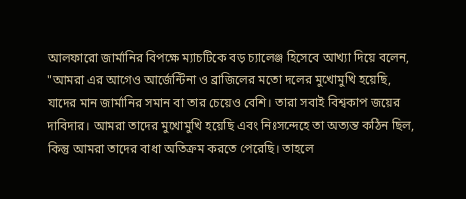আলফারো জার্মানির বিপক্ষে ম্যাচটিকে বড় চ্যালেঞ্জ হিসেবে আখ্যা দিয়ে বলেন, "আমরা এর আগেও আর্জেন্টিনা ও ব্রাজিলের মতো দলের মুখোমুখি হয়েছি, যাদের মান জার্মানির সমান বা তার চেয়েও বেশি। তারা সবাই বিশ্বকাপ জয়ের দাবিদার। আমরা তাদের মুখোমুখি হয়েছি এবং নিঃসন্দেহে তা অত্যন্ত কঠিন ছিল, কিন্তু আমরা তাদের বাধা অতিক্রম করতে পেরেছি। তাহলে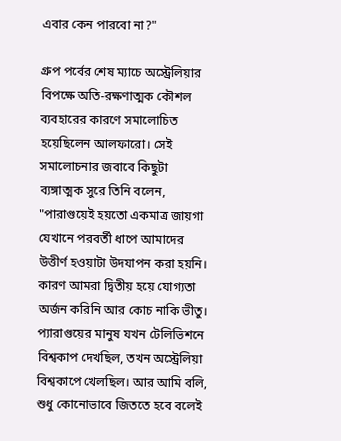এবার কেন পারবো না?"

গ্রুপ পর্বের শেষ ম্যাচে অস্ট্রেলিয়ার বিপক্ষে অতি-রক্ষণাত্মক কৌশল ব্যবহারের কারণে সমালোচিত হয়েছিলেন আলফারো। সেই সমালোচনার জবাবে কিছুটা ব্যঙ্গাত্মক সুরে তিনি বলেন, "পারাগুয়েই হয়তো একমাত্র জায়গা যেখানে পরবর্তী ধাপে আমাদের উত্তীর্ণ হওয়াটা উদযাপন করা হয়নি। কারণ আমরা দ্বিতীয় হয়ে যোগ্যতা অর্জন করিনি আর কোচ নাকি ভীতু। প্যারাগুয়ের মানুষ যখন টেলিভিশনে বিশ্বকাপ দেখছিল, তখন অস্ট্রেলিয়া বিশ্বকাপে খেলছিল। আর আমি বলি, শুধু কোনোভাবে জিততে হবে বলেই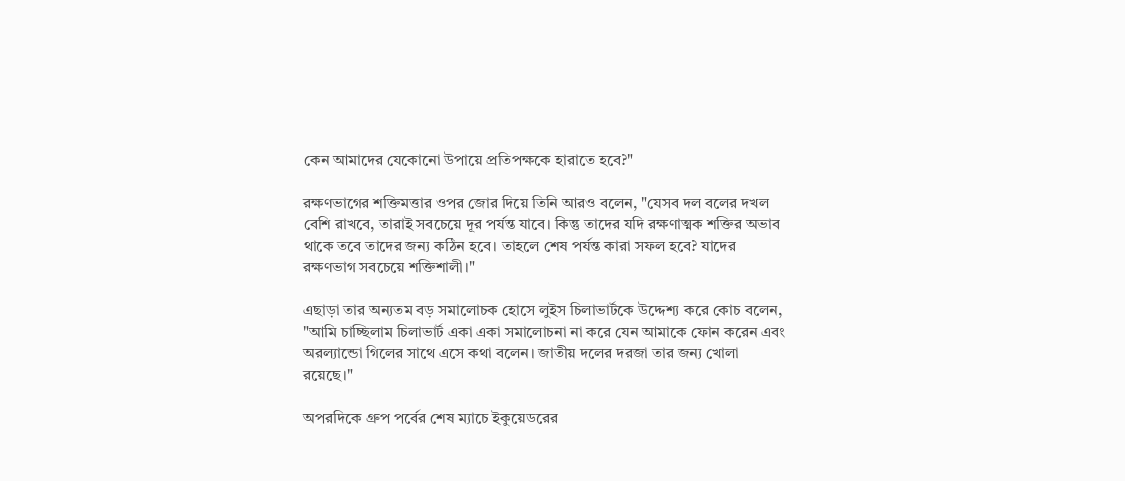কেন আমাদের যেকোনো উপায়ে প্রতিপক্ষকে হারাতে হবে?"

রক্ষণভাগের শক্তিমত্তার ওপর জোর দিয়ে তিনি আরও বলেন, "যেসব দল বলের দখল বেশি রাখবে, তারাই সবচেয়ে দূর পর্যন্ত যাবে। কিন্তু তাদের যদি রক্ষণাত্মক শক্তির অভাব থাকে তবে তাদের জন্য কঠিন হবে। তাহলে শেষ পর্যন্ত কারা সফল হবে? যাদের রক্ষণভাগ সবচেয়ে শক্তিশালী।"

এছাড়া তার অন্যতম বড় সমালোচক হোসে লুইস চিলাভার্টকে উদ্দেশ্য করে কোচ বলেন, "আমি চাচ্ছিলাম চিলাভার্ট একা একা সমালোচনা না করে যেন আমাকে ফোন করেন এবং অরল্যান্ডো গিলের সাথে এসে কথা বলেন। জাতীয় দলের দরজা তার জন্য খোলা রয়েছে।"

অপরদিকে গ্রুপ পর্বের শেষ ম্যাচে ইকুয়েডরের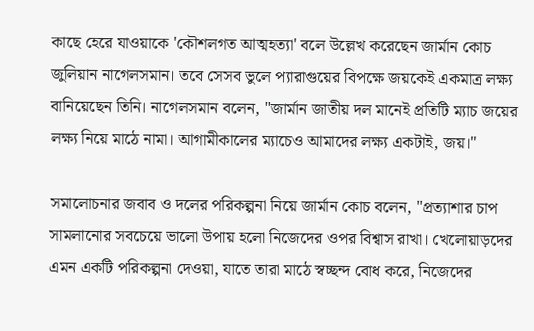কাছে হেরে যাওয়াকে 'কৌশলগত আত্মহত্যা' বলে উল্লেখ করেছেন জার্মান কোচ জুলিয়ান নাগেলসমান। তবে সেসব ভুলে প্যারাগুয়ের বিপক্ষে জয়কেই একমাত্র লক্ষ্য বানিয়েছেন তিনি। নাগেলসমান বলেন, "জার্মান জাতীয় দল মানেই প্রতিটি ম্যাচ জয়ের লক্ষ্য নিয়ে মাঠে নামা। আগামীকালের ম্যাচেও আমাদের লক্ষ্য একটাই, জয়।"

সমালোচনার জবাব ও দলের পরিকল্পনা নিয়ে জার্মান কোচ বলেন, "প্রত্যাশার চাপ সামলানোর সবচেয়ে ভালো উপায় হলো নিজেদের ওপর বিশ্বাস রাখা। খেলোয়াড়দের এমন একটি পরিকল্পনা দেওয়া, যাতে তারা মাঠে স্বচ্ছন্দ বোধ করে, নিজেদের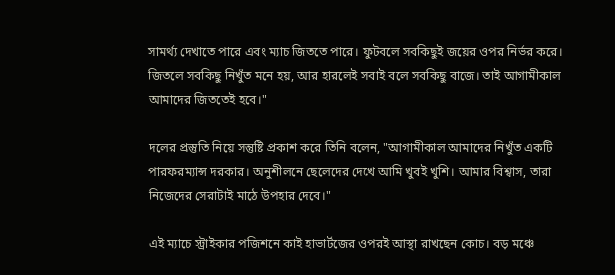সামর্থ্য দেখাতে পারে এবং ম্যাচ জিততে পারে। ফুটবলে সবকিছুই জয়ের ওপর নির্ভর করে। জিতলে সবকিছু নিখুঁত মনে হয়, আর হারলেই সবাই বলে সবকিছু বাজে। তাই আগামীকাল আমাদের জিততেই হবে।"

দলের প্রস্তুতি নিয়ে সন্তুষ্টি প্রকাশ করে তিনি বলেন, "আগামীকাল আমাদের নিখুঁত একটি পারফরম্যান্স দরকার। অনুশীলনে ছেলেদের দেখে আমি খুবই খুশি। আমার বিশ্বাস, তারা নিজেদের সেরাটাই মাঠে উপহার দেবে।"

এই ম্যাচে স্ট্রাইকার পজিশনে কাই হাভার্টজের ওপরই আস্থা রাখছেন কোচ। বড় মঞ্চে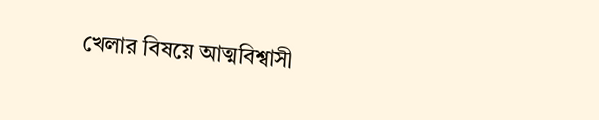খেলার বিষয়ে আত্মবিশ্বাসী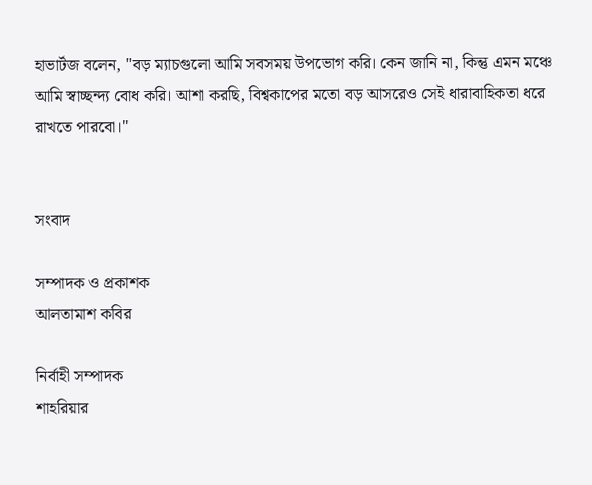হাভার্টজ বলেন, "বড় ম্যাচগুলো আমি সবসময় উপভোগ করি। কেন জানি না, কিন্তু এমন মঞ্চে আমি স্বাচ্ছন্দ্য বোধ করি। আশা করছি, বিশ্বকাপের মতো বড় আসরেও সেই ধারাবাহিকতা ধরে রাখতে পারবো।"


সংবাদ

সম্পাদক ও প্রকাশক
আলতামাশ কবির

নির্বাহী সম্পাদক
শাহরিয়ার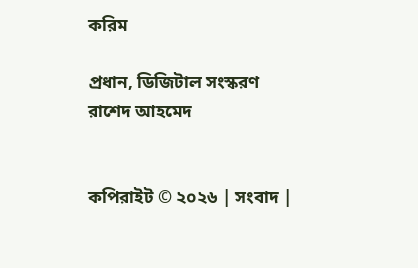করিম

প্রধান, ডিজিটাল সংস্করণ
রাশেদ আহমেদ


কপিরাইট © ২০২৬ | সংবাদ |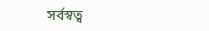সর্বস্বত্ব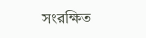সংরক্ষিত